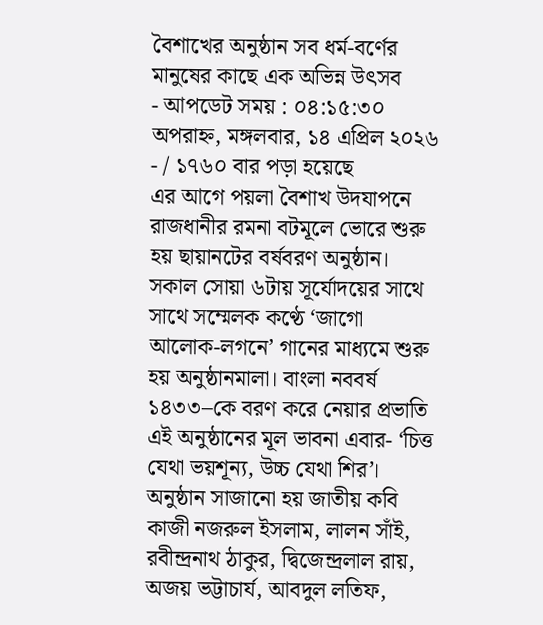বৈশাখের অনুষ্ঠান সব ধর্ম-বর্ণের মানুষের কাছে এক অভিন্ন উৎসব
- আপডেট সময় : ০৪:১৫:৩০ অপরাহ্ন, মঙ্গলবার, ১৪ এপ্রিল ২০২৬
- / ১৭৬০ বার পড়া হয়েছে
এর আগে পয়লা বৈশাখ উদযাপনে রাজধানীর রমনা বটমূলে ভোরে শুরু হয় ছায়ানটের বর্ষবরণ অনুষ্ঠান। সকাল সোয়া ৬টায় সূর্যোদয়ের সাথে সাথে সম্মেলক কণ্ঠে ‘জাগো আলোক-লগনে’ গানের মাধ্যমে শুরু হয় অনুষ্ঠানমালা। বাংলা নববর্ষ ১৪৩৩–কে বরণ করে নেয়ার প্রভাতি এই অনুষ্ঠানের মূল ভাবনা এবার- ‘চিত্ত যেথা ভয়শূন্য, উচ্চ যেথা শির’।
অনুষ্ঠান সাজানো হয় জাতীয় কবি কাজী নজরুল ইসলাম, লালন সাঁই, রবীন্দ্রনাথ ঠাকুর, দ্বিজেন্দ্রলাল রায়, অজয় ভট্টাচার্য, আবদুল লতিফ,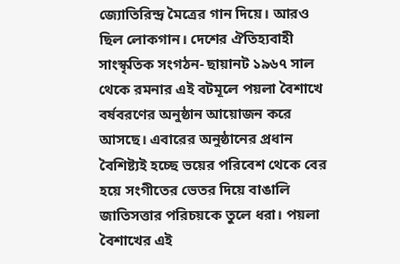জ্যোতিরিন্দ্র মৈত্রের গান দিয়ে। আরও ছিল লোকগান। দেশের ঐতিহ্যবাহী সাংস্কৃতিক সংগঠন- ছায়ানট ১৯৬৭ সাল থেকে রমনার এই বটমূলে পয়লা বৈশাখে বর্ষবরণের অনুষ্ঠান আয়োজন করে আসছে। এবারের অনুষ্ঠানের প্রধান বৈশিষ্ট্যই হচ্ছে ভয়ের পরিবেশ থেকে বের হয়ে সংগীতের ভেতর দিয়ে বাঙালি জাতিসত্তার পরিচয়কে তুলে ধরা। পয়লা বৈশাখের এই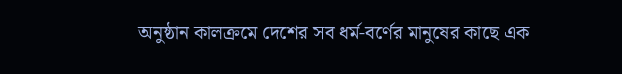অনুষ্ঠান কালক্রমে দেশের সব ধর্ম-বর্ণের মানুষের কাছে এক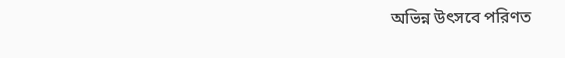অভিন্ন উৎসবে পরিণত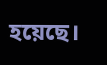হয়েছে।